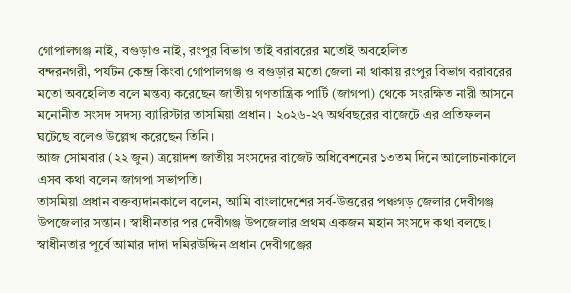গোপালগঞ্জ নাই, বগুড়াও নাই, রংপুর বিভাগ তাই বরাবরের মতোই অবহেলিত
বন্দরনগরী, পর্যটন কেন্দ্র কিংবা গোপালগঞ্জ ও বগুড়ার মতো জেলা না থাকায় রংপুর বিভাগ বরাবরের মতো অবহেলিত বলে মন্তব্য করেছেন জাতীয় গণতান্ত্রিক পার্টি (জাগপা) থেকে সংরক্ষিত নারী আসনে মনোনীত সংসদ সদস্য ব্যারিস্টার তাসমিয়া প্রধান। ২০২৬-২৭ অর্থবছরের বাজেটে এর প্রতিফলন ঘটেছে বলেও উল্লেখ করেছেন তিনি।
আজ সোমবার (২২ জুন) ত্রয়োদশ জাতীয় সংসদের বাজেট অধিবেশনের ১৩তম দিনে আলোচনাকালে এসব কথা বলেন জাগপা সভাপতি।
তাসমিয়া প্রধান বক্তব্যদানকালে বলেন, আমি বাংলাদেশের সর্ব-উত্তরের পঞ্চগড় জেলার দেবীগঞ্জ উপজেলার সন্তান। স্বাধীনতার পর দেবীগঞ্জ উপজেলার প্রথম একজন মহান সংসদে কথা বলছে। স্বাধীনতার পূর্বে আমার দাদা দমিরউদ্দিন প্রধান দেবীগঞ্জের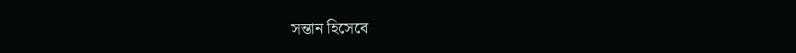সন্তান হিসেবে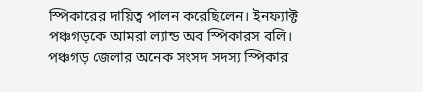স্পিকারের দায়িত্ব পালন করেছিলেন। ইনফ্যাক্ট পঞ্চগড়কে আমরা ল্যান্ড অব স্পিকারস বলি। পঞ্চগড় জেলার অনেক সংসদ সদস্য স্পিকার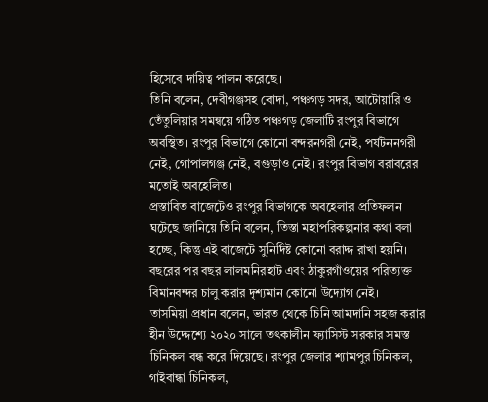হিসেবে দায়িত্ব পালন করেছে।
তিনি বলেন, দেবীগঞ্জসহ বোদা, পঞ্চগড় সদর, আটোয়ারি ও তেঁতুলিয়ার সমন্বয়ে গঠিত পঞ্চগড় জেলাটি রংপুর বিভাগে অবস্থিত। রংপুর বিভাগে কোনো বন্দরনগরী নেই, পর্যটননগরী নেই, গোপালগঞ্জ নেই, বগুড়াও নেই। রংপুর বিভাগ বরাবরের মতোই অবহেলিত।
প্রস্তাবিত বাজেটেও রংপুর বিভাগকে অবহেলার প্রতিফলন ঘটেছে জানিয়ে তিনি বলেন, তিস্তা মহাপরিকল্পনার কথা বলা হচ্ছে, কিন্তু এই বাজেটে সুনির্দিষ্ট কোনো বরাদ্দ রাখা হয়নি। বছরের পর বছর লালমনিরহাট এবং ঠাকুরগাঁওয়ের পরিত্যক্ত বিমানবন্দর চালু করার দৃশ্যমান কোনো উদ্যোগ নেই।
তাসমিয়া প্রধান বলেন, ভারত থেকে চিনি আমদানি সহজ করার হীন উদ্দেশ্যে ২০২০ সালে তৎকালীন ফ্যাসিস্ট সরকার সমস্ত চিনিকল বন্ধ করে দিয়েছে। রংপুর জেলার শ্যামপুর চিনিকল, গাইবান্ধা চিনিকল,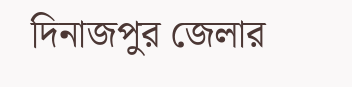দিনাজপুর জেলার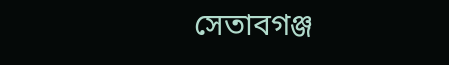সেতাবগঞ্জ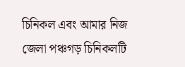চিনিকল এবং আমার নিজ জেলা পঞ্চগড় চিনিকলটি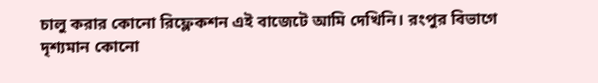চালু করার কোনো রিফ্লেকশন এই বাজেটে আমি দেখিনি। রংপুর বিভাগে দৃশ্যমান কোনো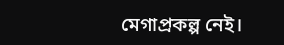মেগাপ্রকল্প নেই।